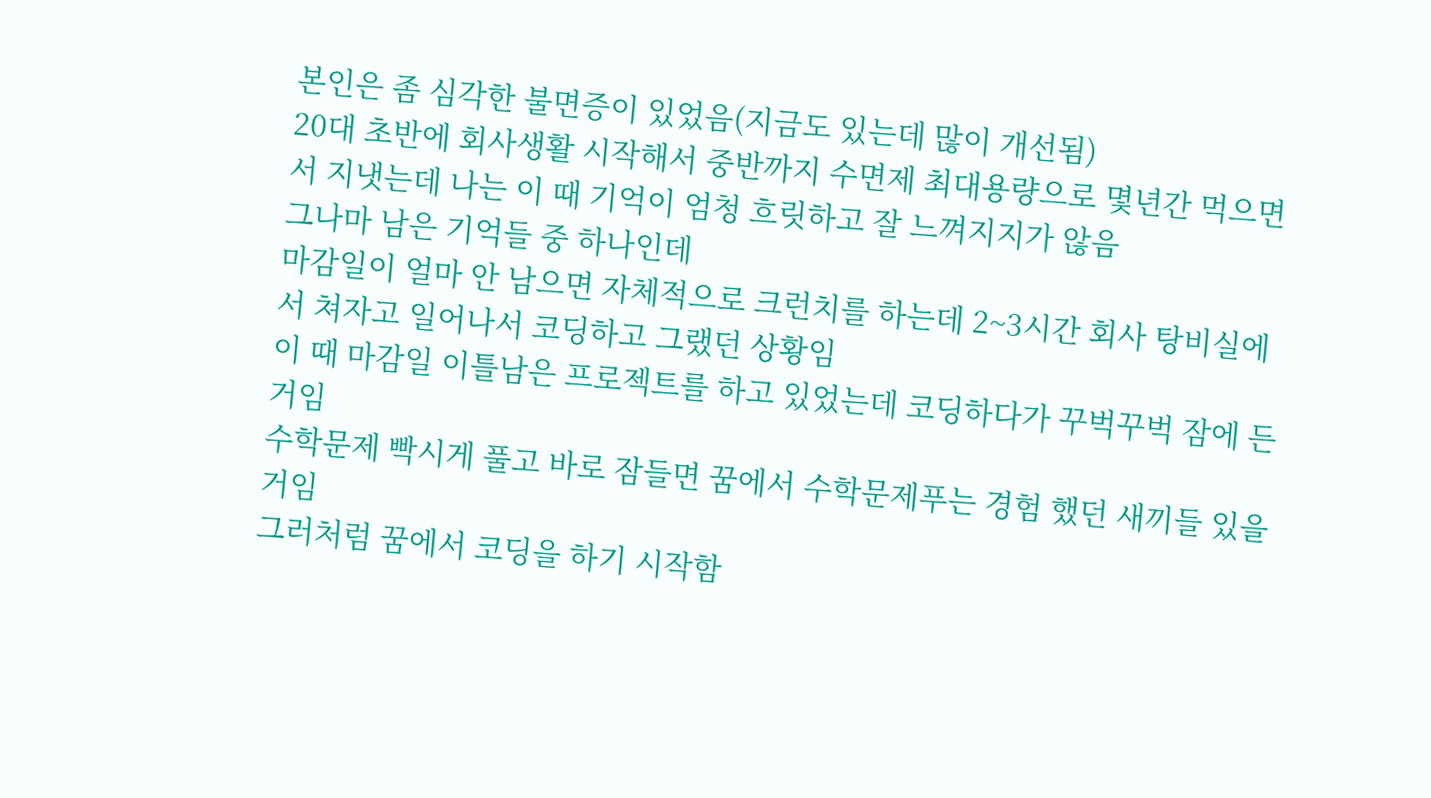본인은 좀 심각한 불면증이 있었음(지금도 있는데 많이 개선됨)
20대 초반에 회사생활 시작해서 중반까지 수면제 최대용량으로 몇년간 먹으면서 지냇는데 나는 이 때 기억이 엄청 흐릿하고 잘 느껴지지가 않음
그나마 남은 기억들 중 하나인데
마감일이 얼마 안 남으면 자체적으로 크런치를 하는데 2~3시간 회사 탕비실에서 쳐자고 일어나서 코딩하고 그랬던 상황임
이 때 마감일 이틀남은 프로젝트를 하고 있었는데 코딩하다가 꾸벅꾸벅 잠에 든거임
수학문제 빡시게 풀고 바로 잠들면 꿈에서 수학문제푸는 경험 했던 새끼들 있을 거임
그러처럼 꿈에서 코딩을 하기 시작함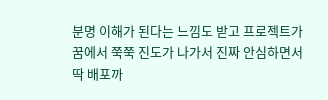분명 이해가 된다는 느낌도 받고 프로젝트가 꿈에서 쭉쭉 진도가 나가서 진짜 안심하면서 딱 배포까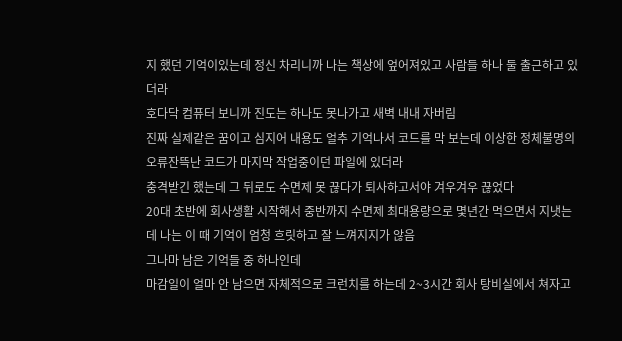지 했던 기억이있는데 정신 차리니까 나는 책상에 엎어져있고 사람들 하나 둘 출근하고 있더라
호다닥 컴퓨터 보니까 진도는 하나도 못나가고 새벽 내내 자버림
진짜 실제같은 꿈이고 심지어 내용도 얼추 기억나서 코드를 막 보는데 이상한 정체불명의 오류잔뜩난 코드가 마지막 작업중이던 파일에 있더라
충격받긴 했는데 그 뒤로도 수면제 못 끊다가 퇴사하고서야 겨우겨우 끊었다
20대 초반에 회사생활 시작해서 중반까지 수면제 최대용량으로 몇년간 먹으면서 지냇는데 나는 이 때 기억이 엄청 흐릿하고 잘 느껴지지가 않음
그나마 남은 기억들 중 하나인데
마감일이 얼마 안 남으면 자체적으로 크런치를 하는데 2~3시간 회사 탕비실에서 쳐자고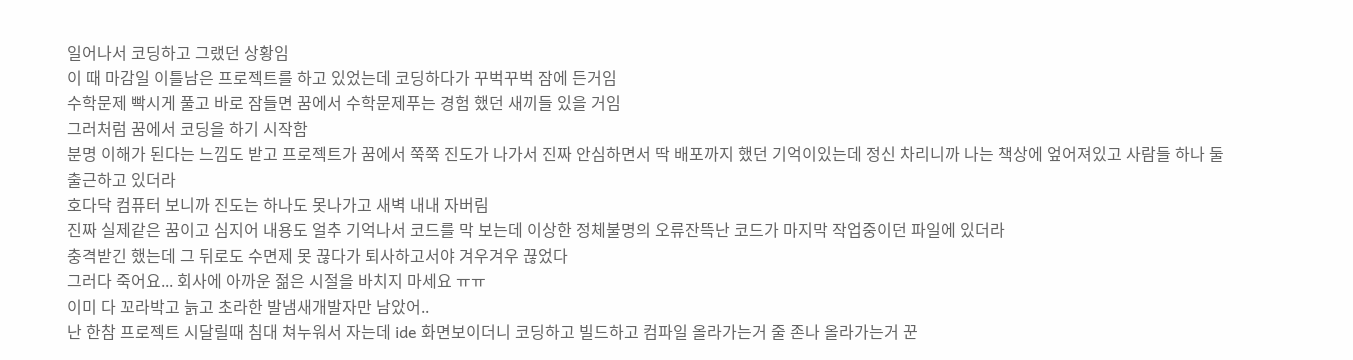일어나서 코딩하고 그랬던 상황임
이 때 마감일 이틀남은 프로젝트를 하고 있었는데 코딩하다가 꾸벅꾸벅 잠에 든거임
수학문제 빡시게 풀고 바로 잠들면 꿈에서 수학문제푸는 경험 했던 새끼들 있을 거임
그러처럼 꿈에서 코딩을 하기 시작함
분명 이해가 된다는 느낌도 받고 프로젝트가 꿈에서 쭉쭉 진도가 나가서 진짜 안심하면서 딱 배포까지 했던 기억이있는데 정신 차리니까 나는 책상에 엎어져있고 사람들 하나 둘 출근하고 있더라
호다닥 컴퓨터 보니까 진도는 하나도 못나가고 새벽 내내 자버림
진짜 실제같은 꿈이고 심지어 내용도 얼추 기억나서 코드를 막 보는데 이상한 정체불명의 오류잔뜩난 코드가 마지막 작업중이던 파일에 있더라
충격받긴 했는데 그 뒤로도 수면제 못 끊다가 퇴사하고서야 겨우겨우 끊었다
그러다 죽어요... 회사에 아까운 젊은 시절을 바치지 마세요 ㅠㅠ
이미 다 꼬라박고 늙고 초라한 발냄새개발자만 남았어..
난 한참 프로젝트 시달릴때 침대 쳐누워서 자는데 ide 화면보이더니 코딩하고 빌드하고 컴파일 올라가는거 줄 존나 올라가는거 꾼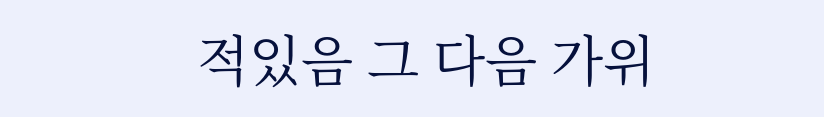적있음 그 다음 가위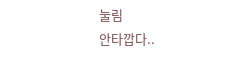눌림
안타깝다..